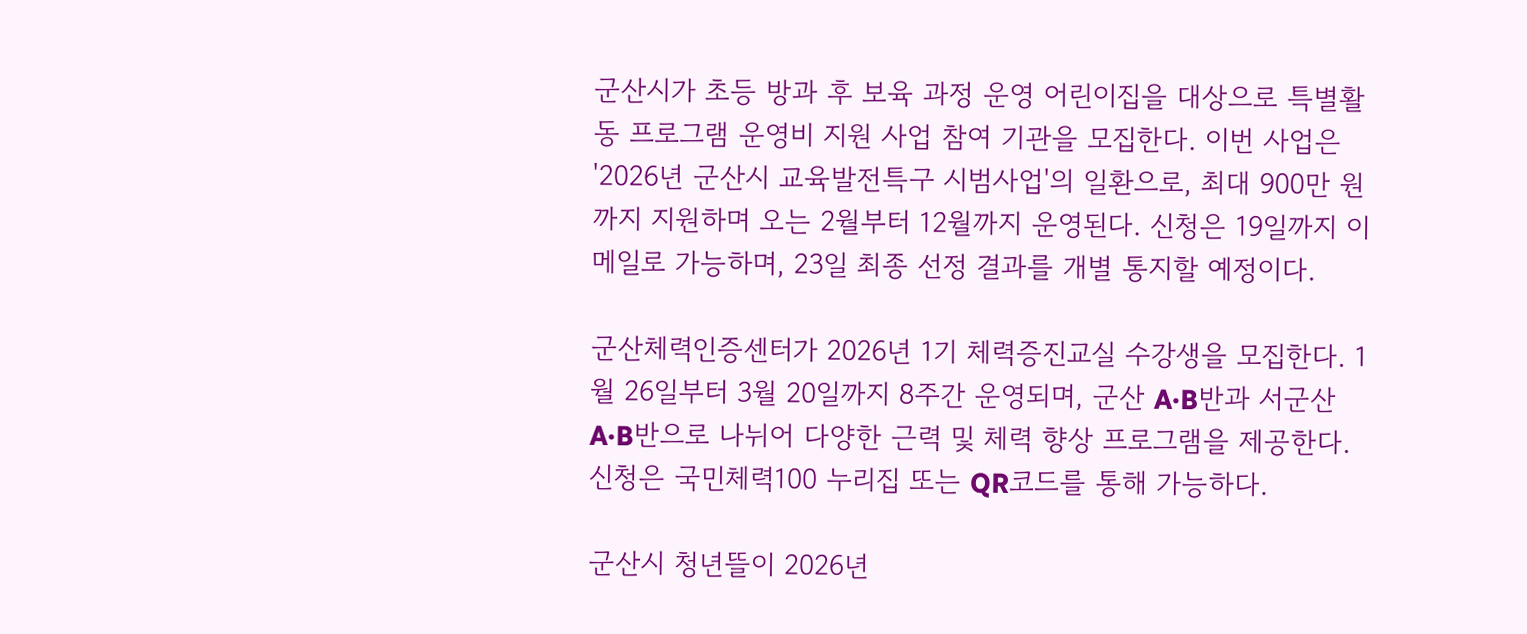군산시가 초등 방과 후 보육 과정 운영 어린이집을 대상으로 특별활동 프로그램 운영비 지원 사업 참여 기관을 모집한다. 이번 사업은 '2026년 군산시 교육발전특구 시범사업'의 일환으로, 최대 900만 원까지 지원하며 오는 2월부터 12월까지 운영된다. 신청은 19일까지 이메일로 가능하며, 23일 최종 선정 결과를 개별 통지할 예정이다.

군산체력인증센터가 2026년 1기 체력증진교실 수강생을 모집한다. 1월 26일부터 3월 20일까지 8주간 운영되며, 군산 A·B반과 서군산 A·B반으로 나뉘어 다양한 근력 및 체력 향상 프로그램을 제공한다. 신청은 국민체력100 누리집 또는 QR코드를 통해 가능하다.

군산시 청년뜰이 2026년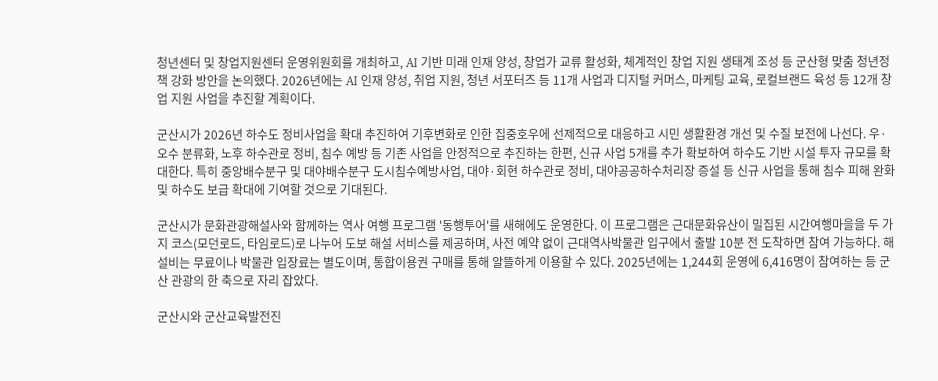청년센터 및 창업지원센터 운영위원회를 개최하고, AI 기반 미래 인재 양성, 창업가 교류 활성화, 체계적인 창업 지원 생태계 조성 등 군산형 맞춤 청년정책 강화 방안을 논의했다. 2026년에는 AI 인재 양성, 취업 지원, 청년 서포터즈 등 11개 사업과 디지털 커머스, 마케팅 교육, 로컬브랜드 육성 등 12개 창업 지원 사업을 추진할 계획이다.

군산시가 2026년 하수도 정비사업을 확대 추진하여 기후변화로 인한 집중호우에 선제적으로 대응하고 시민 생활환경 개선 및 수질 보전에 나선다. 우·오수 분류화, 노후 하수관로 정비, 침수 예방 등 기존 사업을 안정적으로 추진하는 한편, 신규 사업 5개를 추가 확보하여 하수도 기반 시설 투자 규모를 확대한다. 특히 중앙배수분구 및 대야배수분구 도시침수예방사업, 대야·회현 하수관로 정비, 대야공공하수처리장 증설 등 신규 사업을 통해 침수 피해 완화 및 하수도 보급 확대에 기여할 것으로 기대된다.

군산시가 문화관광해설사와 함께하는 역사 여행 프로그램 '동행투어'를 새해에도 운영한다. 이 프로그램은 근대문화유산이 밀집된 시간여행마을을 두 가지 코스(모던로드, 타임로드)로 나누어 도보 해설 서비스를 제공하며, 사전 예약 없이 근대역사박물관 입구에서 출발 10분 전 도착하면 참여 가능하다. 해설비는 무료이나 박물관 입장료는 별도이며, 통합이용권 구매를 통해 알뜰하게 이용할 수 있다. 2025년에는 1,244회 운영에 6,416명이 참여하는 등 군산 관광의 한 축으로 자리 잡았다.

군산시와 군산교육발전진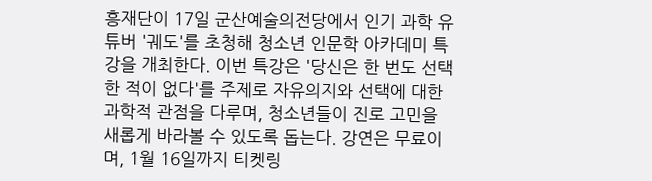흥재단이 17일 군산예술의전당에서 인기 과학 유튜버 '궤도'를 초청해 청소년 인문학 아카데미 특강을 개최한다. 이번 특강은 '당신은 한 번도 선택한 적이 없다'를 주제로 자유의지와 선택에 대한 과학적 관점을 다루며, 청소년들이 진로 고민을 새롭게 바라볼 수 있도록 돕는다. 강연은 무료이며, 1월 16일까지 티켓링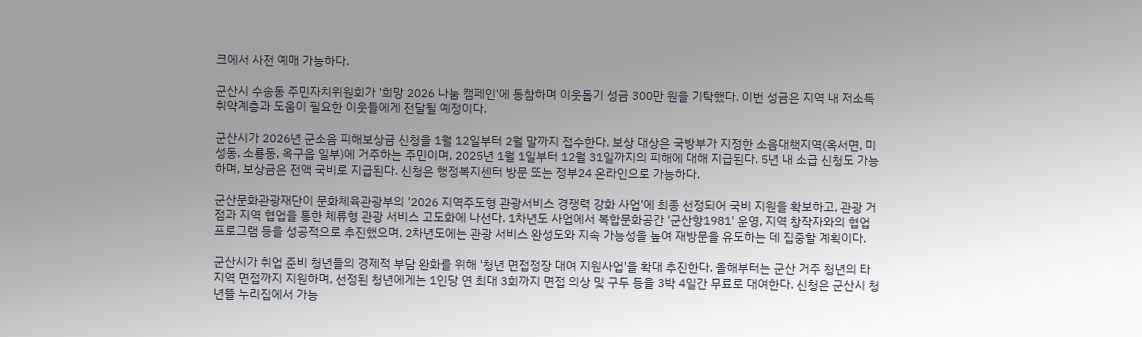크에서 사전 예매 가능하다.

군산시 수송동 주민자치위원회가 '희망 2026 나눔 캠페인'에 동참하며 이웃돕기 성금 300만 원을 기탁했다. 이번 성금은 지역 내 저소득 취약계층과 도움이 필요한 이웃들에게 전달될 예정이다.

군산시가 2026년 군소음 피해보상금 신청을 1월 12일부터 2월 말까지 접수한다. 보상 대상은 국방부가 지정한 소음대책지역(옥서면, 미성동, 소룡동, 옥구읍 일부)에 거주하는 주민이며, 2025년 1월 1일부터 12월 31일까지의 피해에 대해 지급된다. 5년 내 소급 신청도 가능하며, 보상금은 전액 국비로 지급된다. 신청은 행정복지센터 방문 또는 정부24 온라인으로 가능하다.

군산문화관광재단이 문화체육관광부의 '2026 지역주도형 관광서비스 경쟁력 강화 사업'에 최종 선정되어 국비 지원을 확보하고, 관광 거점과 지역 협업을 통한 체류형 관광 서비스 고도화에 나선다. 1차년도 사업에서 복합문화공간 '군산항1981' 운영, 지역 창작자와의 협업 프로그램 등을 성공적으로 추진했으며, 2차년도에는 관광 서비스 완성도와 지속 가능성을 높여 재방문을 유도하는 데 집중할 계획이다.

군산시가 취업 준비 청년들의 경제적 부담 완화를 위해 '청년 면접정장 대여 지원사업'을 확대 추진한다. 올해부터는 군산 거주 청년의 타 지역 면접까지 지원하며, 선정된 청년에게는 1인당 연 최대 3회까지 면접 의상 및 구두 등을 3박 4일간 무료로 대여한다. 신청은 군산시 청년뜰 누리집에서 가능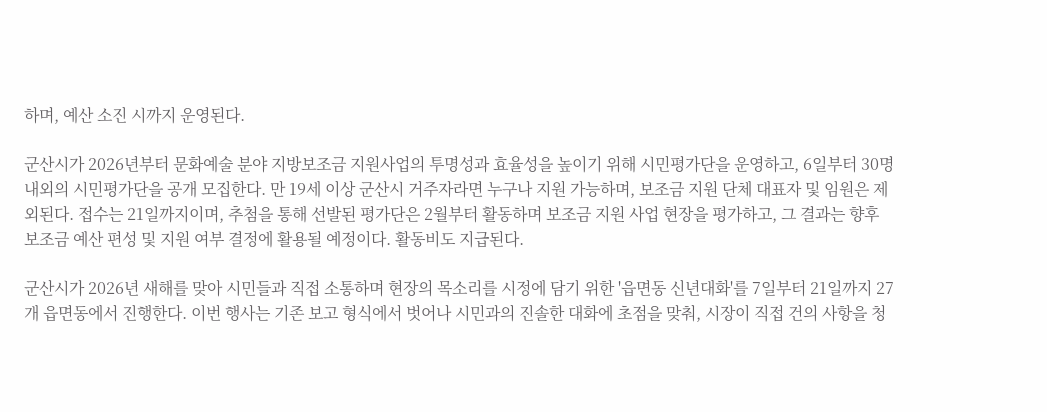하며, 예산 소진 시까지 운영된다.

군산시가 2026년부터 문화예술 분야 지방보조금 지원사업의 투명성과 효율성을 높이기 위해 시민평가단을 운영하고, 6일부터 30명 내외의 시민평가단을 공개 모집한다. 만 19세 이상 군산시 거주자라면 누구나 지원 가능하며, 보조금 지원 단체 대표자 및 임원은 제외된다. 접수는 21일까지이며, 추첨을 통해 선발된 평가단은 2월부터 활동하며 보조금 지원 사업 현장을 평가하고, 그 결과는 향후 보조금 예산 편성 및 지원 여부 결정에 활용될 예정이다. 활동비도 지급된다.

군산시가 2026년 새해를 맞아 시민들과 직접 소통하며 현장의 목소리를 시정에 담기 위한 '읍면동 신년대화'를 7일부터 21일까지 27개 읍면동에서 진행한다. 이번 행사는 기존 보고 형식에서 벗어나 시민과의 진솔한 대화에 초점을 맞춰, 시장이 직접 건의 사항을 청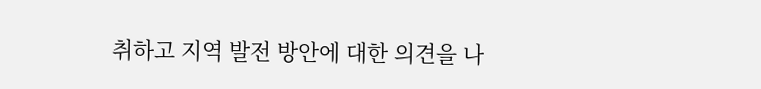취하고 지역 발전 방안에 대한 의견을 나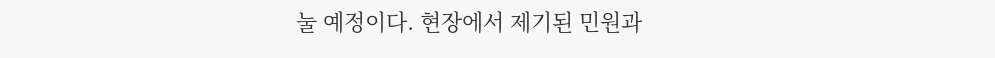눌 예정이다. 현장에서 제기된 민원과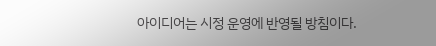아이디어는 시정 운영에 반영될 방침이다.